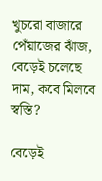খুচরো বাজারে পেঁয়াজের ঝাঁজ, বেড়েই চলেছে দাম, কবে মিলবে স্বস্তি?

বেড়েই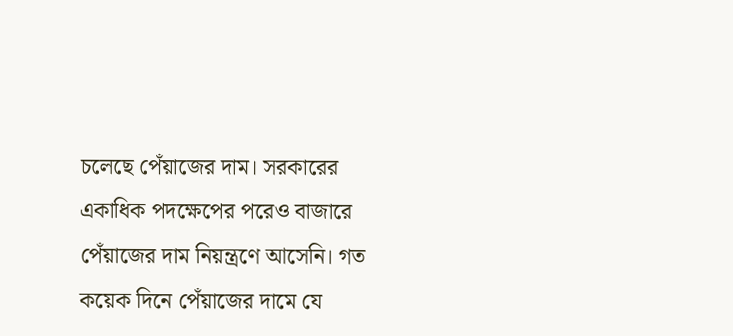চলেছে পেঁয়াজের দাম। সরকারের একাধিক পদক্ষেপের পরেও বাজারে পেঁয়াজের দাম নিয়ন্ত্রণে আসেনি। গত কয়েক দিনে পেঁয়াজের দামে যে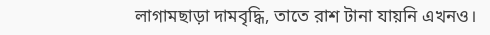লাগামছাড়া দামবৃদ্ধি, তাতে রাশ টানা যায়নি এখনও।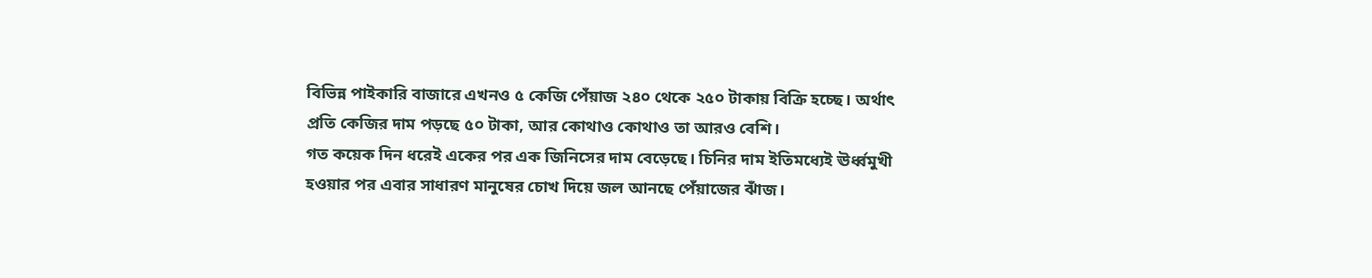বিভিন্ন পাইকারি বাজারে এখনও ৫ কেজি পেঁয়াজ ২৪০ থেকে ২৫০ টাকায় বিক্রি হচ্ছে। অর্থাৎ প্রতি কেজির দাম পড়ছে ৫০ টাকা, আর কোথাও কোথাও তা আরও বেশি।
গত কয়েক দিন ধরেই একের পর এক জিনিসের দাম বেড়েছে। চিনির দাম ইতিমধ্যেই ঊর্ধ্বমুখী হওয়ার পর এবার সাধারণ মানুষের চোখ দিয়ে জল আনছে পেঁয়াজের ঝাঁজ।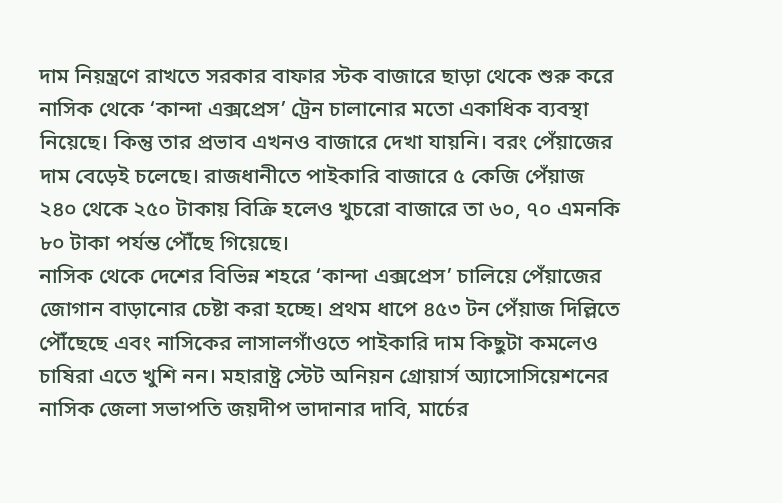দাম নিয়ন্ত্রণে রাখতে সরকার বাফার স্টক বাজারে ছাড়া থেকে শুরু করে নাসিক থেকে ‘কান্দা এক্সপ্রেস’ ট্রেন চালানোর মতো একাধিক ব্যবস্থা নিয়েছে। কিন্তু তার প্রভাব এখনও বাজারে দেখা যায়নি। বরং পেঁয়াজের দাম বেড়েই চলেছে। রাজধানীতে পাইকারি বাজারে ৫ কেজি পেঁয়াজ ২৪০ থেকে ২৫০ টাকায় বিক্রি হলেও খুচরো বাজারে তা ৬০, ৭০ এমনকি ৮০ টাকা পর্যন্ত পৌঁছে গিয়েছে।
নাসিক থেকে দেশের বিভিন্ন শহরে ‘কান্দা এক্সপ্রেস’ চালিয়ে পেঁয়াজের জোগান বাড়ানোর চেষ্টা করা হচ্ছে। প্রথম ধাপে ৪৫৩ টন পেঁয়াজ দিল্লিতে পৌঁছেছে এবং নাসিকের লাসালগাঁওতে পাইকারি দাম কিছুটা কমলেও চাষিরা এতে খুশি নন। মহারাষ্ট্র স্টেট অনিয়ন গ্রোয়ার্স অ্যাসোসিয়েশনের নাসিক জেলা সভাপতি জয়দীপ ভাদানার দাবি, মার্চের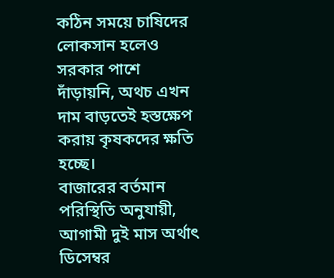কঠিন সময়ে চাষিদের লোকসান হলেও সরকার পাশে দাঁড়ায়নি, অথচ এখন দাম বাড়তেই হস্তক্ষেপ করায় কৃষকদের ক্ষতি হচ্ছে।
বাজারের বর্তমান পরিস্থিতি অনুযায়ী, আগামী দুই মাস অর্থাৎ ডিসেম্বর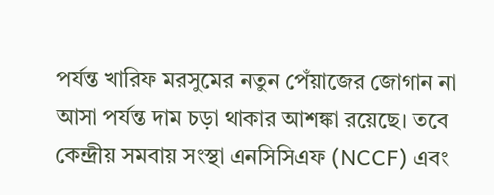পর্যন্ত খারিফ মরসুমের নতুন পেঁয়াজের জোগান না আসা পর্যন্ত দাম চড়া থাকার আশঙ্কা রয়েছে। তবে কেন্দ্রীয় সমবায় সংস্থা এনসিসিএফ (NCCF) এবং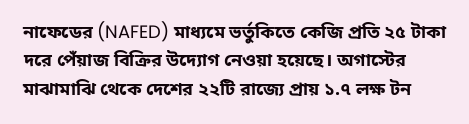নাফেডের (NAFED) মাধ্যমে ভর্তুকিতে কেজি প্রতি ২৫ টাকা দরে পেঁয়াজ বিক্রির উদ্যোগ নেওয়া হয়েছে। অগাস্টের মাঝামাঝি থেকে দেশের ২২টি রাজ্যে প্রায় ১.৭ লক্ষ টন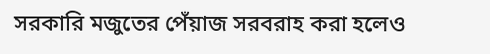সরকারি মজুতের পেঁয়াজ সরবরাহ করা হলেও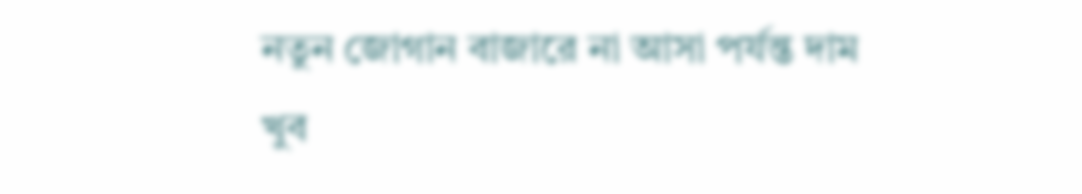নতুন জোগান বাজারে না আসা পর্যন্ত দাম খুব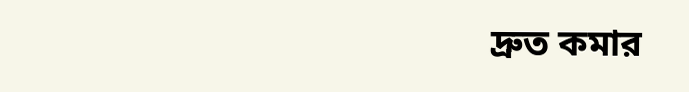দ্রুত কমার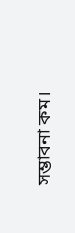সম্ভাবনা কম।